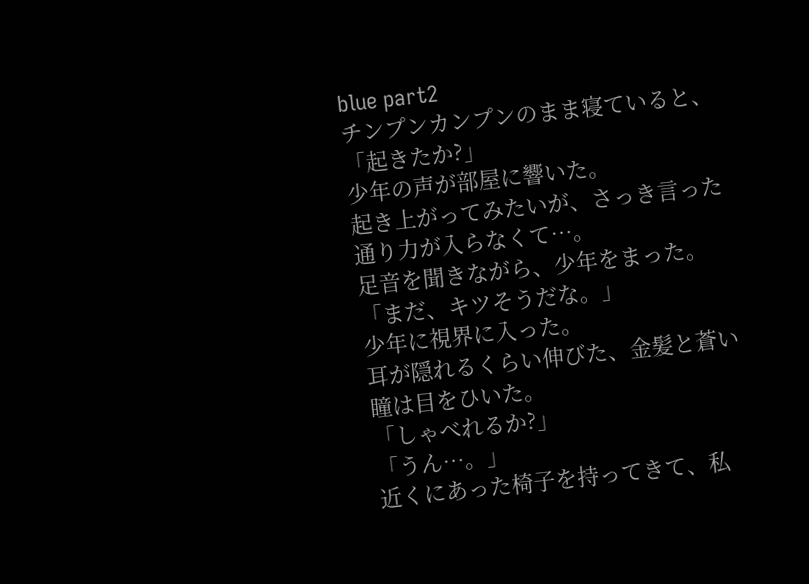blue part2
チンプンカンプンのまま寝ていると、
「起きたか?」
少年の声が部屋に響いた。
起き上がってみたいが、さっき言った通り力が入らなくて…。
足音を聞きながら、少年をまった。
「まだ、キツそうだな。」
少年に視界に入った。
耳が隠れるくらい伸びた、金髪と蒼い瞳は目をひいた。
「しゃべれるか?」
「うん…。」
近くにあった椅子を持ってきて、私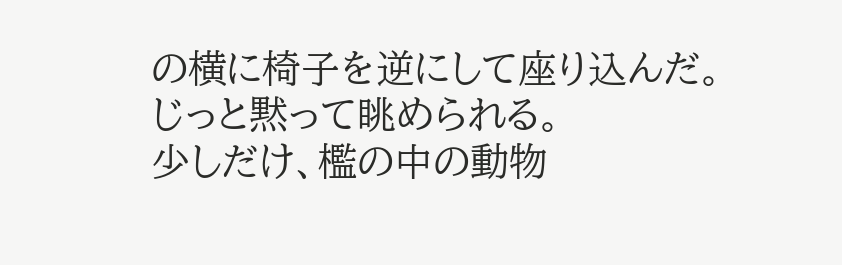の横に椅子を逆にして座り込んだ。
じっと黙って眺められる。
少しだけ、檻の中の動物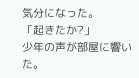気分になった。
「起きたか?」
少年の声が部屋に響いた。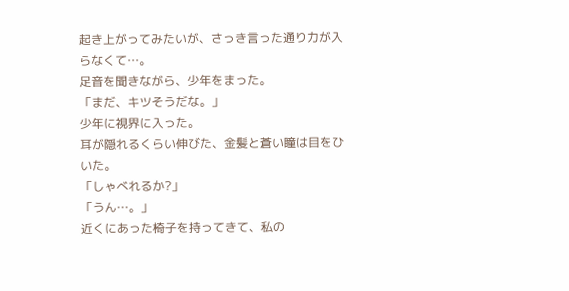起き上がってみたいが、さっき言った通り力が入らなくて…。
足音を聞きながら、少年をまった。
「まだ、キツそうだな。」
少年に視界に入った。
耳が隠れるくらい伸びた、金髪と蒼い瞳は目をひいた。
「しゃべれるか?」
「うん…。」
近くにあった椅子を持ってきて、私の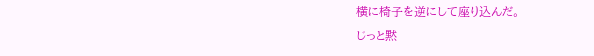横に椅子を逆にして座り込んだ。
じっと黙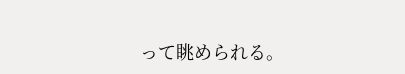って眺められる。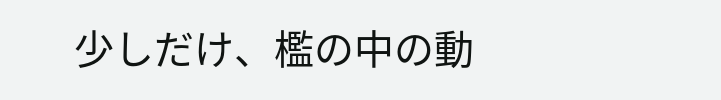少しだけ、檻の中の動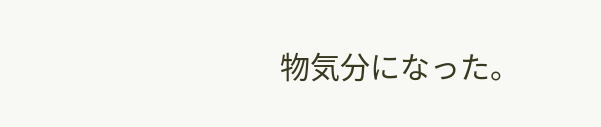物気分になった。